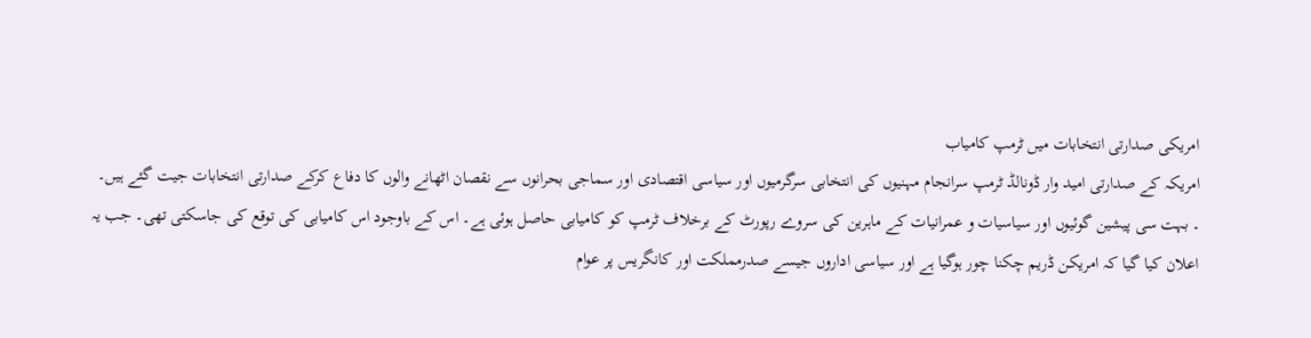امریکی صدارتی انتخابات میں ٹرمپ کامیاب
امریکہ کے صدارتی امید وار ڈونالڈ ٹرمپ سرانجام مہنیوں کی انتخابی سرگرمیوں اور سیاسی اقتصادی اور سماجی بحرانوں سے نقصان اٹھانے والوں کا دفاع کرکے صدارتی انتخابات جیت گئے ہیں۔
۔ بہت سی پیشین گوئیوں اور سیاسیات و عمرانیات کے ماہرین کی سروے رپورٹ کے برخلاف ٹرمپ کو کامیابی حاصل ہوئی ہے۔ اس کے باوجود اس کامیابی کی توقع کی جاسکتی تھی۔ جب یہ اعلان کیا گیا کہ امریکن ڈریم چکنا چور ہوگیا ہے اور سیاسی اداروں جیسے صدرمملکت اور کانگریس پر عوام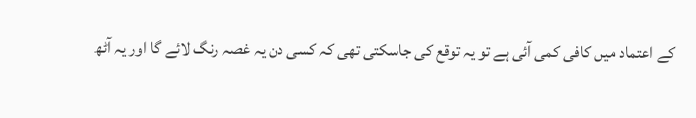کے اعتماد میں کافی کمی آئی ہے تو یہ توقع کی جاسکتی تھی کہ کسی دن یہ غصہ رنگ لائے گا اور یہ آٹھ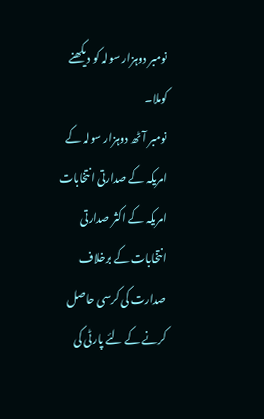نومبر دوہزار سولہ کو دیکھنے کوملا۔
نومبر آٹھ دوہزار سولہ کے امریکہ کے صدارتی انتخابات امریکہ کے اکثر صدارتی انتخابات کے برخلاف صدارت کی کرسی حاصل کرنے کے لئے پارٹی کی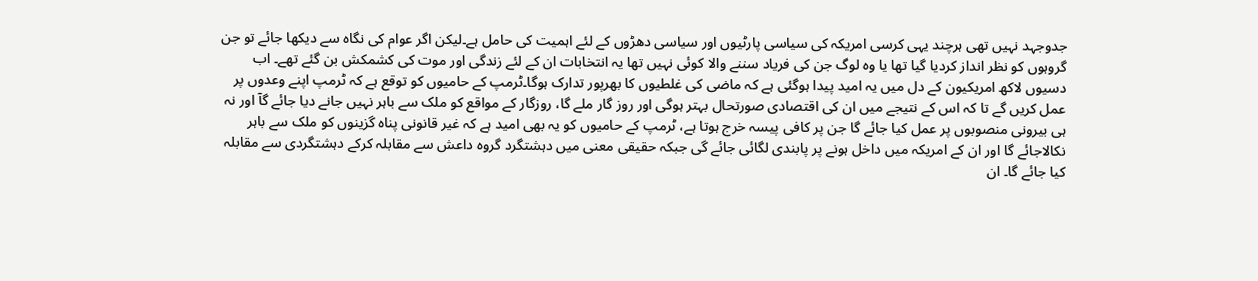جدوجہد نہیں تھی ہرچند یہی کرسی امریکہ کی سیاسی پارٹیوں اور سیاسی دھڑوں کے لئے اہمیت کی حامل ہے۔لیکن اگر عوام کی نگاہ سے دیکھا جائے تو جن گروہوں کو نظر انداز کردیا گیا تھا یا وہ لوگ جن کی فریاد سننے والا کوئی نہیں تھا یہ انتخابات ان کے لئے زندگی اور موت کی کشمکش بن گئے تھے۔ اب دسیوں لاکھ امریکیون کے دل میں یہ امید پیدا ہوگئی ہے کہ ماضی کی غلطیوں کا بھرپور تدارک ہوگا۔ٹرمپ کے حامیوں کو توقع ہے کہ ٹرمپ اپنے وعدوں پر عمل کریں گے تا کہ اس کے نتیجے میں ان کی اقتصادی صورتحال بہتر ہوگی اور روز گار ملے گا، روزگار کے مواقع کو ملک سے باہر نہیں جانے دیا جائے گآ اور نہ ہی بیرونی منصوبوں پر عمل کیا جائے گا جن پر کافی پیسہ خرج ہوتا ہے، ٹرمپ کے حامیوں کو یہ بھی امید ہے کہ غیر قانونی پناہ گزینوں کو ملک سے باہر نکالاجائے گا اور ان کے امریکہ میں داخل ہونے پر پابندی لگائی جائے گی جبکہ حقیقی معنی میں دہشتگرد گروہ داعش سے مقابلہ کرکے دہشتگردی سے مقابلہ کیا جائے گا۔ ان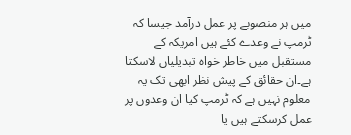میں ہر منصوبے پر عمل درآمد جیسا کہ ٹرمپ نے وعدے کئے ہیں امریکہ کے مستقبل میں خاطر خواہ تبدیلیاں لاسکتا ہے۔ان حقائق کے پیش نظر ابھی تک یہ معلوم نہیں ہے کہ ٹرمپ کیا ان وعدوں پر عمل کرسکتے ہیں یا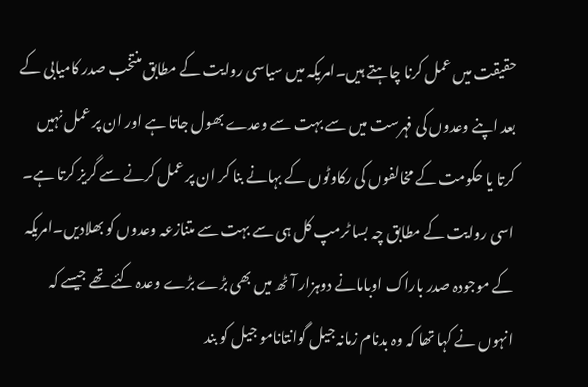حقیقت میں عمل کرنا چاہتے ہیں۔امریکہ میں سیاسی روایت کے مطابق منتخب صدر کامیابی کے بعد اپنے وعدوں کی فہرست میں سے بہت سے وعدے بھول جاتا ہے اور ان پر عمل نہیں کرتا یا حکومت کے مخالفوں کی رکاوٹوں کے بہانے بنا کر ان پر عمل کرنے سے گریز کرتا ہے۔ اسی روایت کے مطابق چہ بسا ٹرمپ کل ہی سے بہت سے متنازعہ وعدوں کو بھلادیں۔امریکہ کے موجودہ صدر باراک اوبامانے دوہزار آٹھ میں بھی بڑے بڑے وعدہ کئے تھے جیسے کہ انہوں نے کہا تھا کہ وہ بدنام زمانہ جیل گوانتانامو جیل کو بند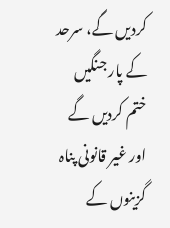کردیں گے، سرحد کے پار جنگیں ختم کردیں گے اور غیر قانونی پناہ گزینوں کے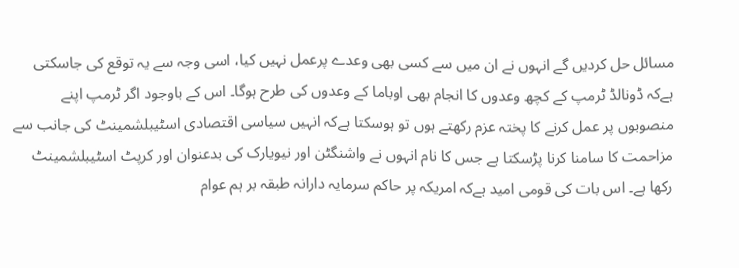مسائل حل کردیں گے انہوں نے ان میں سے کسی بھی وعدے پرعمل نہیں کیا، اسی وجہ سے یہ توقع کی جاسکتی ہےکہ ڈونالڈ ٹرمپ کے کچھ وعدوں کا انجام بھی اوباما کے وعدوں کی طرح ہوگا۔ اس کے باوجود اگر ٹرمپ اپنے منصوبوں پر عمل کرنے کا پختہ عزم رکھتے ہوں تو ہوسکتا ہےکہ انہیں سیاسی اقتصادی اسٹیبلشمینٹ کی جانب سے مزاحمت کا سامنا کرنا پڑسکتا ہے جس کا نام انہوں نے واشنگٹن اور نیویارک کی بدعنوان اور کرپٹ اسٹیبلشمینٹ رکھا ہے۔ اس بات کی قومی امید ہےکہ امریکہ پر حاکم سرمایہ دارانہ طبقہ بر ہم عوام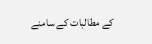کے مطالبات کے سامنے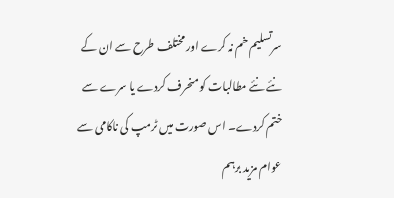سرتسلیم خم نہ کرے اور مختلف طرح سے ان کے نئے نئے مطالبات کو منحرف کردے یا سرے سے ختم کردے۔ اس صورت میں ٹرمپ کی ناکامی سے عوام مزید برہم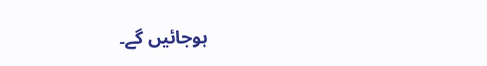ہوجائیں گے۔